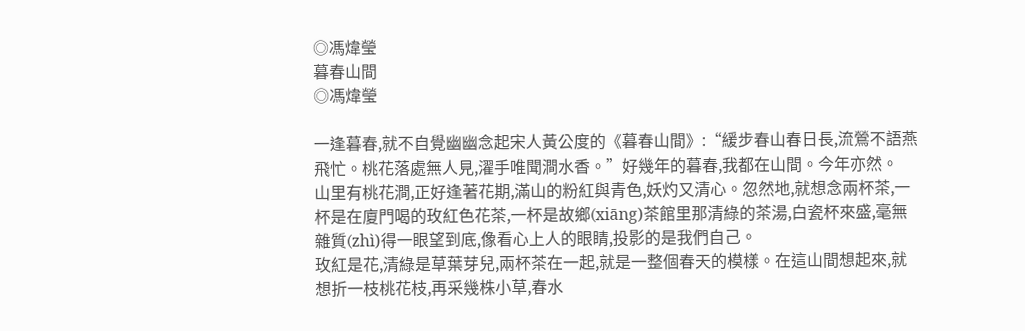◎馮煒瑩
暮春山間
◎馮煒瑩

一逢暮春,就不自覺幽幽念起宋人黃公度的《暮春山間》:“緩步春山春日長,流鶯不語燕飛忙。桃花落處無人見,濯手唯聞澗水香。”好幾年的暮春,我都在山間。今年亦然。
山里有桃花澗,正好逢著花期,滿山的粉紅與青色,妖灼又清心。忽然地,就想念兩杯茶,一杯是在廈門喝的玫紅色花茶,一杯是故鄉(xiāng)茶館里那清綠的茶湯,白瓷杯來盛,毫無雜質(zhì)得一眼望到底,像看心上人的眼睛,投影的是我們自己。
玫紅是花,清綠是草葉芽兒,兩杯茶在一起,就是一整個春天的模樣。在這山間想起來,就想折一枝桃花枝,再采幾株小草,春水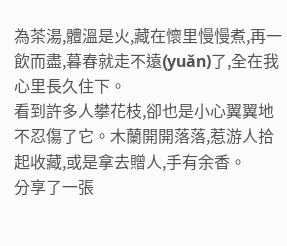為茶湯,體溫是火,藏在懷里慢慢煮,再一飲而盡,暮春就走不遠(yuǎn)了,全在我心里長久住下。
看到許多人攀花枝,卻也是小心翼翼地不忍傷了它。木蘭開開落落,惹游人拾起收藏,或是拿去贈人,手有余香。
分享了一張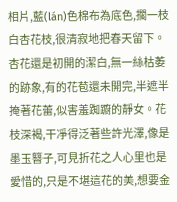相片,藍(lán)色棉布為底色,擱一枝白杏花枝,很清寂地把春天留下。杏花還是初開的潔白,無一絲枯萎的跡象,有的花苞還未開完,半遮半掩著花蕾,似害羞踟躕的靜女。花枝深褐,干凈得泛著些許光澤,像是墨玉簪子,可見折花之人心里也是愛惜的,只是不堪這花的美,想要金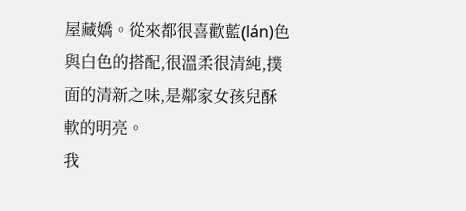屋藏嬌。從來都很喜歡藍(lán)色與白色的搭配,很溫柔很清純,撲面的清新之味,是鄰家女孩兒酥軟的明亮。
我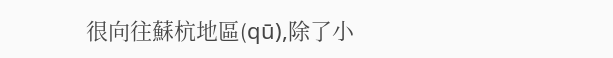很向往蘇杭地區(qū),除了小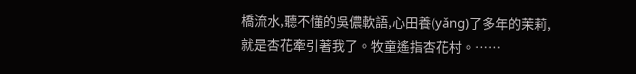橋流水,聽不懂的吳儂軟語,心田養(yǎng)了多年的茉莉,就是杏花牽引著我了。牧童遙指杏花村。……